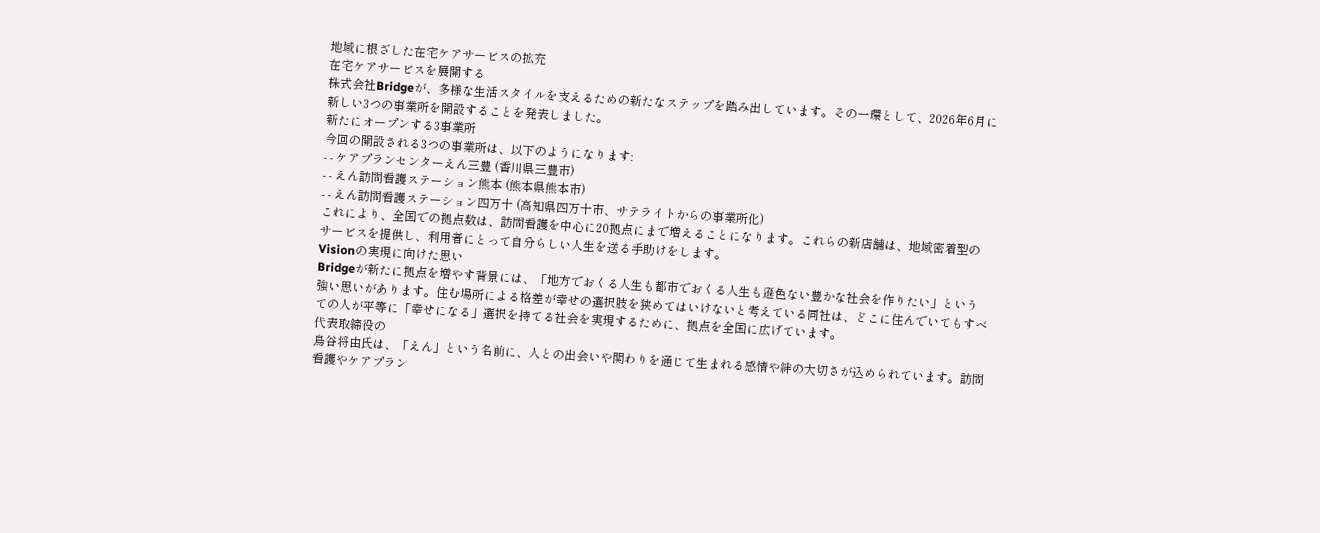地域に根ざした在宅ケアサービスの拡充
在宅ケアサービスを展開する
株式会社Bridgeが、多様な生活スタイルを支えるための新たなステップを踏み出しています。その一環として、2026年6月に新しい3つの事業所を開設することを発表しました。
新たにオープンする3事業所
今回の開設される3つの事業所は、以下のようになります:
- - ケアプランセンターえん三豊 (香川県三豊市)
- - えん訪問看護ステーション熊本 (熊本県熊本市)
- - えん訪問看護ステーション四万十 (高知県四万十市、サテライトからの事業所化)
これにより、全国での拠点数は、訪問看護を中心に20拠点にまで増えることになります。これらの新店舗は、地域密着型のサービスを提供し、利用者にとって自分らしい人生を送る手助けをします。
Visionの実現に向けた思い
Bridgeが新たに拠点を増やす背景には、「地方でおくる人生も都市でおくる人生も遜色ない豊かな社会を作りたい」という強い思いがあります。住む場所による格差が幸せの選択肢を狭めてはいけないと考えている同社は、どこに住んでいてもすべての人が平等に「幸せになる」選択を持てる社会を実現するために、拠点を全国に広げています。
代表取締役の
鳥谷将由氏は、「えん」という名前に、人との出会いや関わりを通じて生まれる感情や絆の大切さが込められています。訪問看護やケアプラン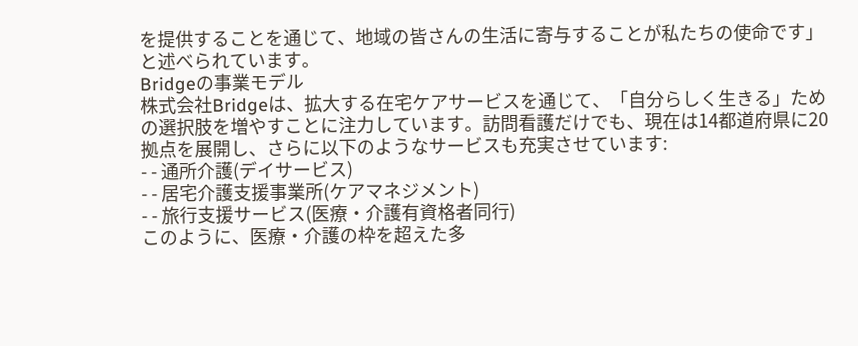を提供することを通じて、地域の皆さんの生活に寄与することが私たちの使命です」と述べられています。
Bridgeの事業モデル
株式会社Bridgeは、拡大する在宅ケアサービスを通じて、「自分らしく生きる」ための選択肢を増やすことに注力しています。訪問看護だけでも、現在は14都道府県に20拠点を展開し、さらに以下のようなサービスも充実させています:
- - 通所介護(デイサービス)
- - 居宅介護支援事業所(ケアマネジメント)
- - 旅行支援サービス(医療・介護有資格者同行)
このように、医療・介護の枠を超えた多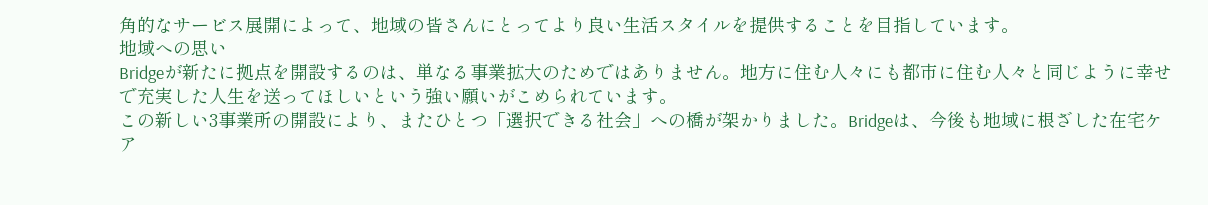角的なサービス展開によって、地域の皆さんにとってより良い生活スタイルを提供することを目指しています。
地域への思い
Bridgeが新たに拠点を開設するのは、単なる事業拡大のためではありません。地方に住む人々にも都市に住む人々と同じように幸せで充実した人生を送ってほしいという強い願いがこめられています。
この新しい3事業所の開設により、またひとつ「選択できる社会」への橋が架かりました。Bridgeは、今後も地域に根ざした在宅ケア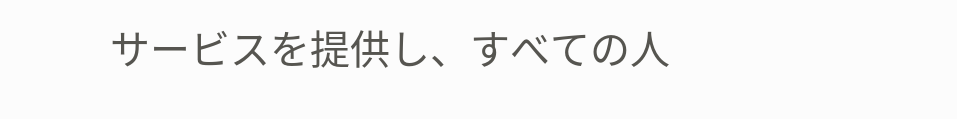サービスを提供し、すべての人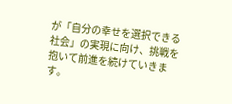が「自分の幸せを選択できる社会」の実現に向け、挑戦を抱いて前進を続けていきます。